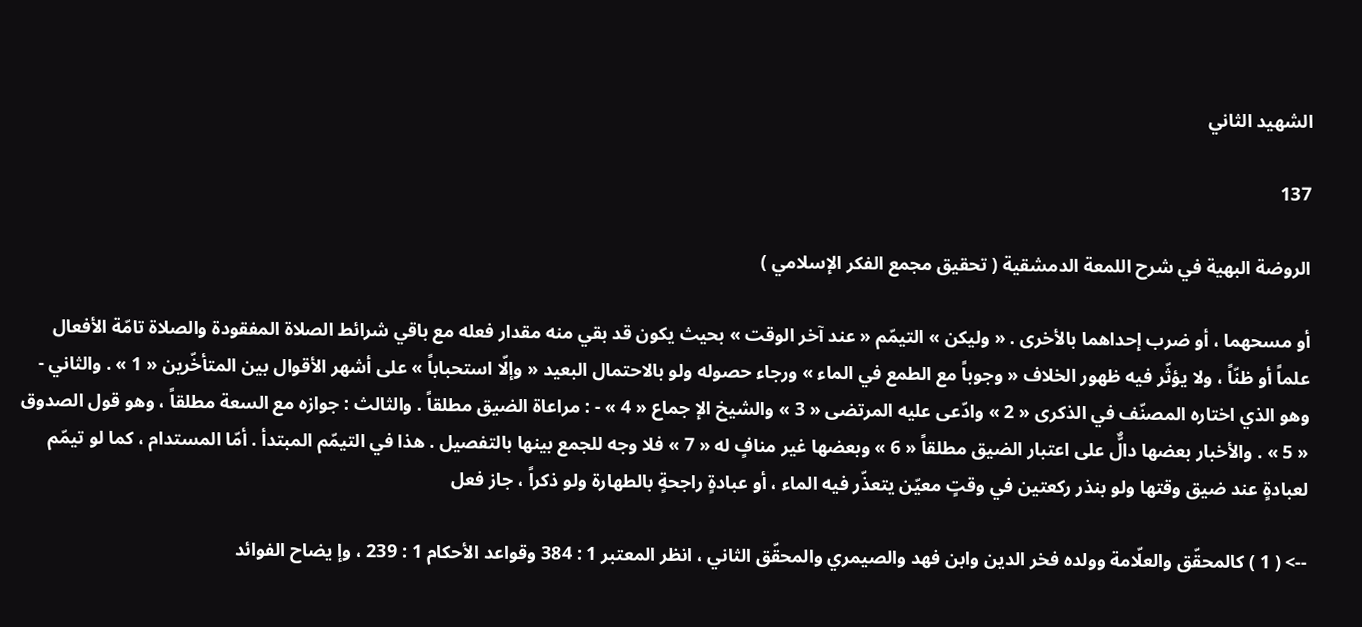الشهيد الثاني

137

الروضة البهية في شرح اللمعة الدمشقية ( تحقيق مجمع الفكر الإسلامي )

أو مسحهما ، أو ضرب إحداهما بالأخرى . « وليكن » التيمّم « عند آخر الوقت » بحيث يكون قد بقي منه مقدار فعله مع باقي شرائط الصلاة المفقودة والصلاة تامّة الأفعال علماً أو ظنّاً ، ولا يؤثّر فيه ظهور الخلاف « وجوباً مع الطمع في الماء » ورجاء حصوله ولو بالاحتمال البعيد « وإلّا استحباباً » على أشهر الأقوال بين المتأخّرين « 1 » . والثاني - وهو الذي اختاره المصنّف في الذكرى « 2 » وادّعى عليه المرتضى « 3 » والشيخ الإ جماع « 4 » - : مراعاة الضيق مطلقاً . والثالث : جوازه مع السعة مطلقاً ، وهو قول الصدوق « 5 » . والأخبار بعضها دالٌّ على اعتبار الضيق مطلقاً « 6 » وبعضها غير منافٍ له « 7 » فلا وجه للجمع بينها بالتفصيل . هذا في التيمّم المبتدأ . أمّا المستدام ، كما لو تيمّم لعبادةٍ عند ضيق وقتها ولو بنذر ركعتين في وقتٍ معيّن يتعذّر فيه الماء ، أو عبادةٍ راجحةٍ بالطهارة ولو ذكراً ، جاز فعل

--> ( 1 ) كالمحقّق والعلّامة وولده فخر الدين وابن فهد والصيمري والمحقّق الثاني ، انظر المعتبر 1 : 384 وقواعد الأحكام 1 : 239 ، وإ يضاح الفوائد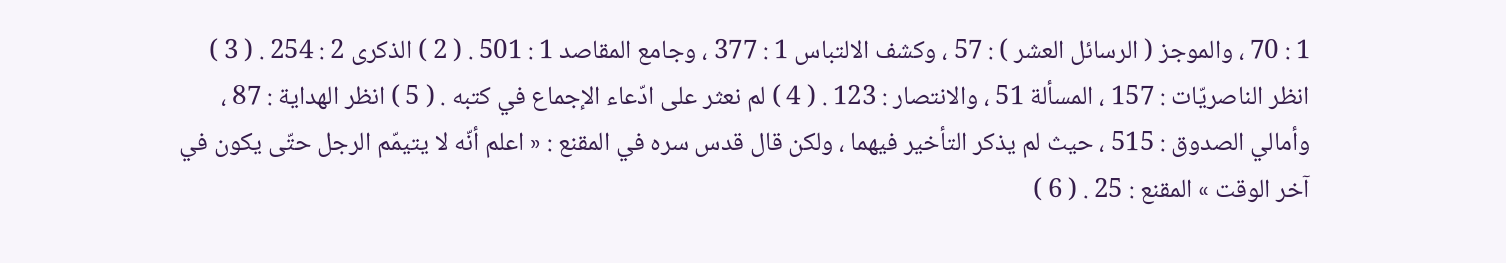1 : 70 ، والموجز ( الرسائل العشر ) : 57 ، وكشف الالتباس 1 : 377 ، وجامع المقاصد 1 : 501 . ( 2 ) الذكرى 2 : 254 . ( 3 ) انظر الناصريّات : 157 ، المسألة 51 ، والانتصار : 123 . ( 4 ) لم نعثر على ادّعاء الإجماع في كتبه . ( 5 ) انظر الهداية : 87 ، وأمالي الصدوق : 515 ، حيث لم يذكر التأخير فيهما ، ولكن قال قدس سره في المقنع : « اعلم أنّه لا يتيمّم الرجل حتّى يكون في آخر الوقت » المقنع : 25 . ( 6 )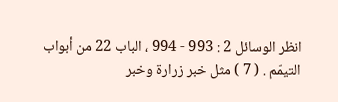انظر الوسائل 2 : 993 - 994 ، الباب 22 من أبواب التيمّم . ( 7 ) مثل خبر زرارة وخبر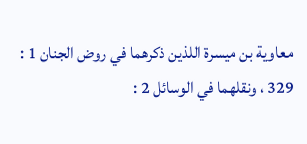معاوية بن ميسرة اللذين ذكرهما في روض الجنان 1 : 329 ، ونقلهما في الوسائل 2 :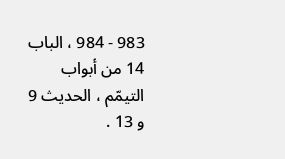983 - 984 ، الباب 14 من أبواب التيمّم ، الحديث 9 و 13 .